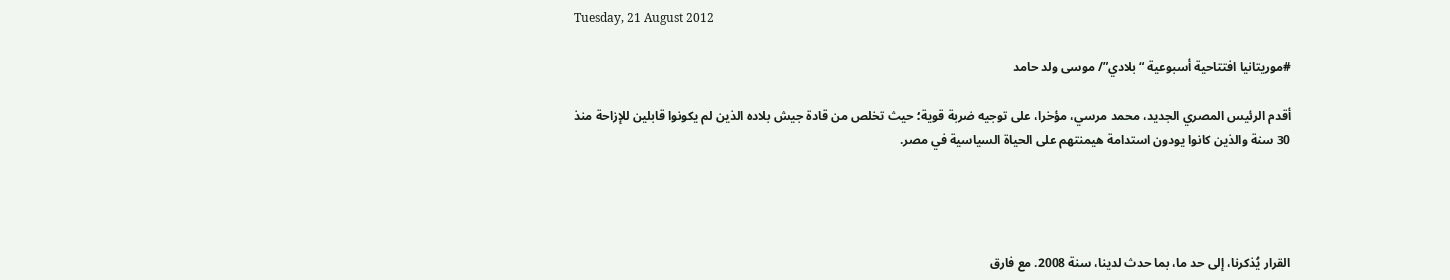Tuesday, 21 August 2012

#موريتانيا افتتاحية أسبوعية “بلادي”/ موسى ولد حامد

أقدم الرئيس المصري الجديد، محمد مرسي، مؤخرا، على توجيه ضربة قوية؛ حيث تخلص من قادة جيش بلاده الذين لم يكونوا قابلين للإزاحة منذ 30 سنة والذين كانوا يودون استدامة هيمنتهم على الحياة السياسية في مصر.




القرار يُذكرنا، إلى حد ما، بما حدث لدينا، سنة 2008. مع فارق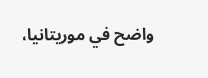واضح في موريتانيا،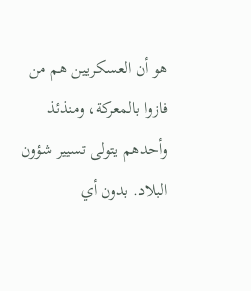هو أن العسكريين هم من فازوا بالمعركة، ومنذئذ وأحدهم يتولى تسيير شؤون البلاد. بدون أي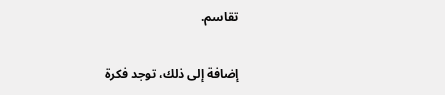تقاسم.

إضافة إلى ذلك، توجد فكرة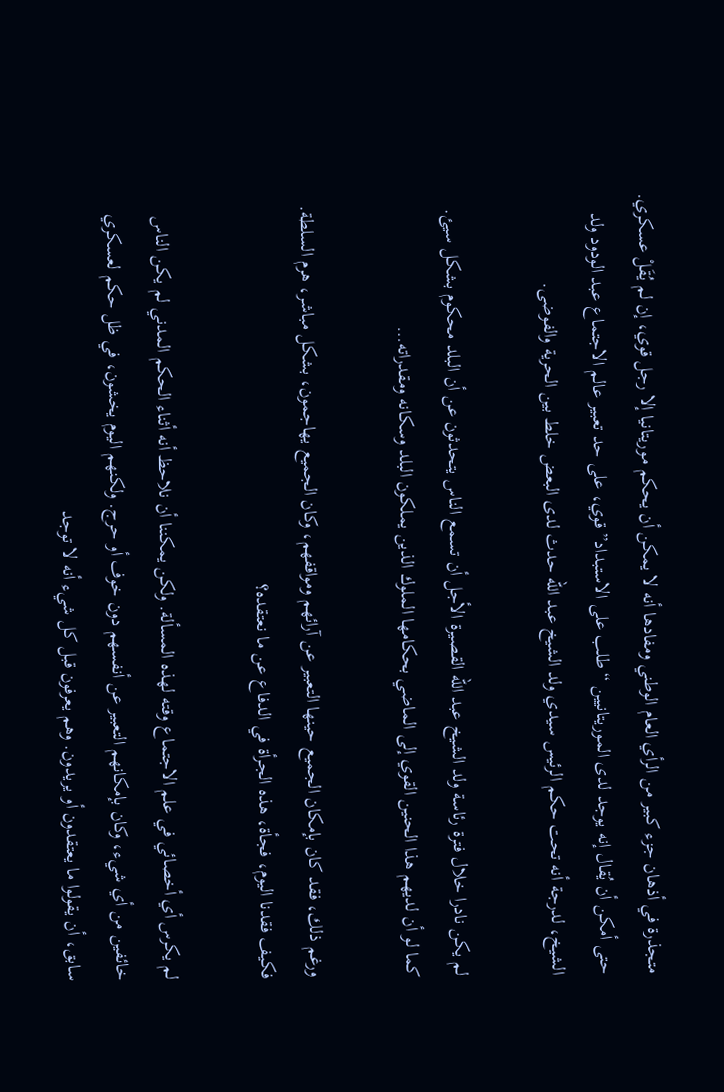متجذرة في أذهان جزء كبير من الرأي العام الوطني ومفادها أنه لا يمكن أن يحكم موريتانيا إلا رجل قوي، إن لم يُقَلْ عسكري. حتى أمكن أن يُقال إنه يوجد لدى الموريتانيين “طلب على الاستبداد” قوي، على حد تعبير عالم الاجتماع عبد الودود ولد الشيخ، لدرجة أنه تحت حكم الرئيس سيدي ولد الشيخ عبد الله حدث لدى البعض خلط بين الحرية والفوضى.

لم يكن نادرا خلال فترة رئاسة ولد الشيخ عبد الله القصيرة الأجل أن تسمع الناس يتحدثون عن أن البلد محكوم بشكل سيئ. كما لو أن لديهم هذا الحنين القوي إلى الماضي بحكامها الملوك الذين يملكون البلد وسكانه ومقدراته…

ورغم ذلك، فقد كان بإمكان الجميع حينها التعبير عن آرائهم ومواقفهم، وكان الجميع يهاجمون، بشكل مباشر، هرم السلطة. فكيف فقدنا اليوم، فجأة، هذه الجرأة في الدفاع عن ما نعتقده؟

لم يكرس أي أخصائي في علم الاجتماع وقته لهذه المسألة. ولكن يمكننا أن نلاحظ أنه أثناء الحكم المدني لم يكن الناس خائفين من أي شيء، وكان بإمكانهم التعبير عن أنفسهم دون خوف أو حرج. ولكنهم اليوم يخشون، في ظل حكم لعسكري سابق، أن يقولوا ما يعتقدون أو يريدون. وهم يعرفون قبل كل شيء أنه لا توجد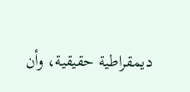ديمقراطية حقيقية، وأن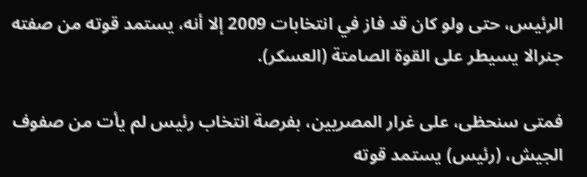الرئيس، حتى ولو كان قد فاز في انتخابات 2009 إلا أنه، يستمد قوته من صفته جنرالا يسيطر على القوة الصامتة (العسكر).

فمتى سنحظى، على غرار المصريين، بفرصة انتخاب رئيس لم يأت من صفوف الجيش، (رئيس) يستمد قوته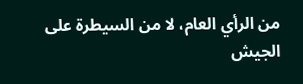من الرأي العام، لا من السيطرة على الجيش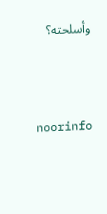وأسلحته؟




noorinfo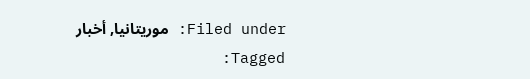Filed under: موريتانيا, أخبار Tagged: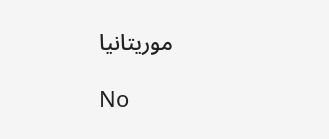موريتانيا

No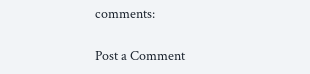comments:

Post a Comment